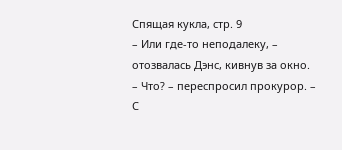Спящая кукла, стр. 9
– Или где-то неподалеку, – отозвалась Дэнс, кивнув за окно.
– Что? – переспросил прокурор. – С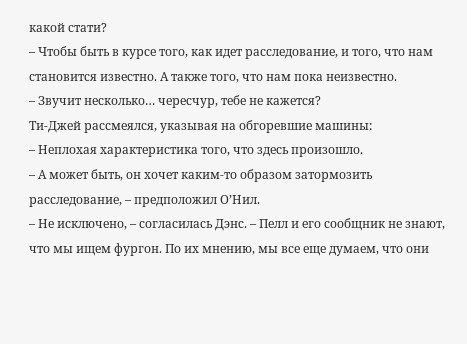какой стати?
– Чтобы быть в курсе того, как идет расследование, и того, что нам становится известно. А также того, что нам пока неизвестно.
– Звучит несколько… чересчур, тебе не кажется?
Ти-Джей рассмеялся, указывая на обгоревшие машины:
– Неплохая характеристика того, что здесь произошло.
– А может быть, он хочет каким-то образом затормозить расследование, – предположил О’Нил.
– Не исключено, – согласилась Дэнс. – Пелл и его сообщник не знают, что мы ищем фургон. По их мнению, мы все еще думаем, что они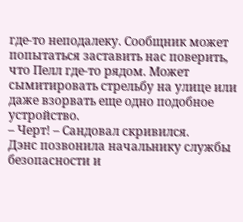где-то неподалеку. Сообщник может попытаться заставить нас поверить, что Пелл где-то рядом. Может сымитировать стрельбу на улице или даже взорвать еще одно подобное устройство.
– Черт! – Сандовал скривился.
Дэнс позвонила начальнику службы безопасности и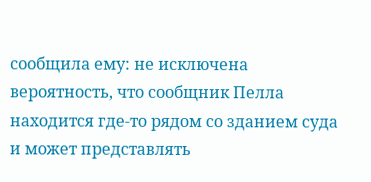сообщила ему: не исключена вероятность, что сообщник Пелла находится где-то рядом со зданием суда и может представлять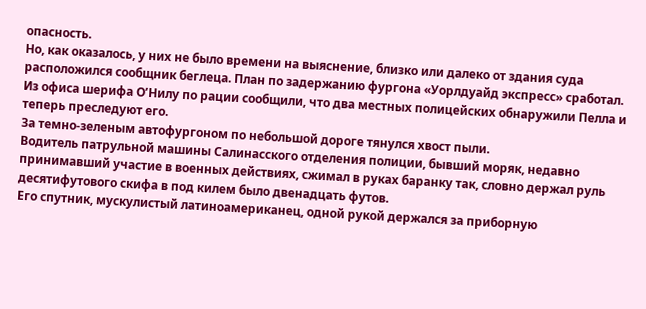опасность.
Но, как оказалось, у них не было времени на выяснение, близко или далеко от здания суда расположился сообщник беглеца. План по задержанию фургона «Уорлдуайд экспресс» сработал. Из офиса шерифа О’Нилу по рации сообщили, что два местных полицейских обнаружили Пелла и теперь преследуют его.
За темно-зеленым автофургоном по небольшой дороге тянулся хвост пыли.
Водитель патрульной машины Салинасского отделения полиции, бывший моряк, недавно принимавший участие в военных действиях, сжимал в руках баранку так, словно держал руль десятифутового скифа в под килем было двенадцать футов.
Его спутник, мускулистый латиноамериканец, одной рукой держался за приборную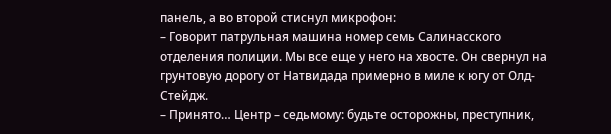панель, а во второй стиснул микрофон:
– Говорит патрульная машина номер семь Салинасского отделения полиции. Мы все еще у него на хвосте. Он свернул на грунтовую дорогу от Натвидада примерно в миле к югу от Олд-Стейдж.
– Принято… Центр – седьмому: будьте осторожны, преступник,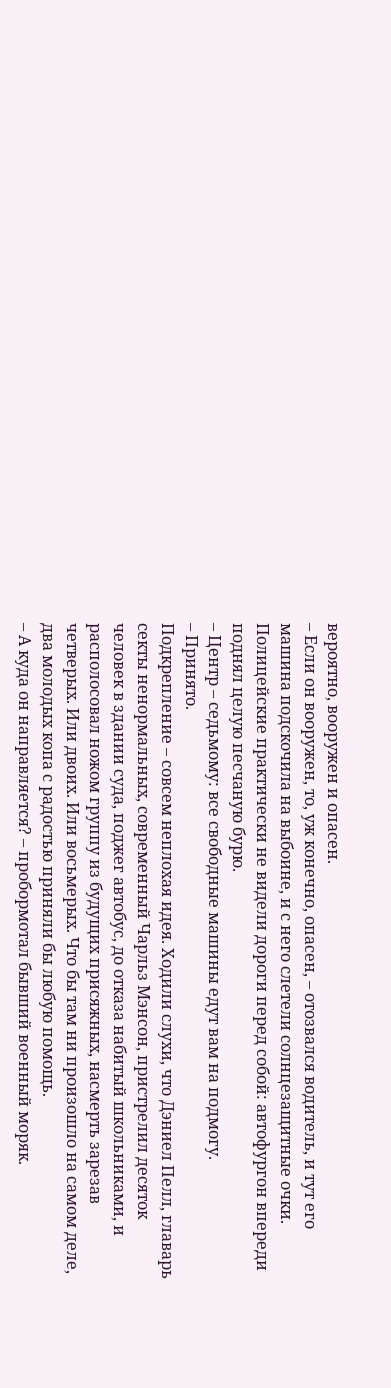вероятно, вооружен и опасен.
– Если он вооружен, то, уж конечно, опасен, – отозвался водитель, и тут его машина подскочила на выбоине, и с него слетели солнцезащитные очки.
Полицейские практически не видели дороги перед собой: автофургон впереди поднял целую песчаную бурю.
– Центр – седьмому: все свободные машины едут вам на подмогу.
– Принято.
Подкрепление – совсем неплохая идея. Ходили слухи, что Дэниел Пелл, главарь секты ненормальных, современный Чарльз Мэнсон, пристрелил десяток человек в здании суда, поджег автобус, до отказа набитый школьниками, и располосовал ножом группу из будущих присяжных, насмерть зарезав четверых. Или двоих. Или восьмерых. Что бы там ни произошло на самом деле, два молодых копа с радостью приняли бы любую помощь.
– А куда он направляется? – пробормотал бывший военный моряк.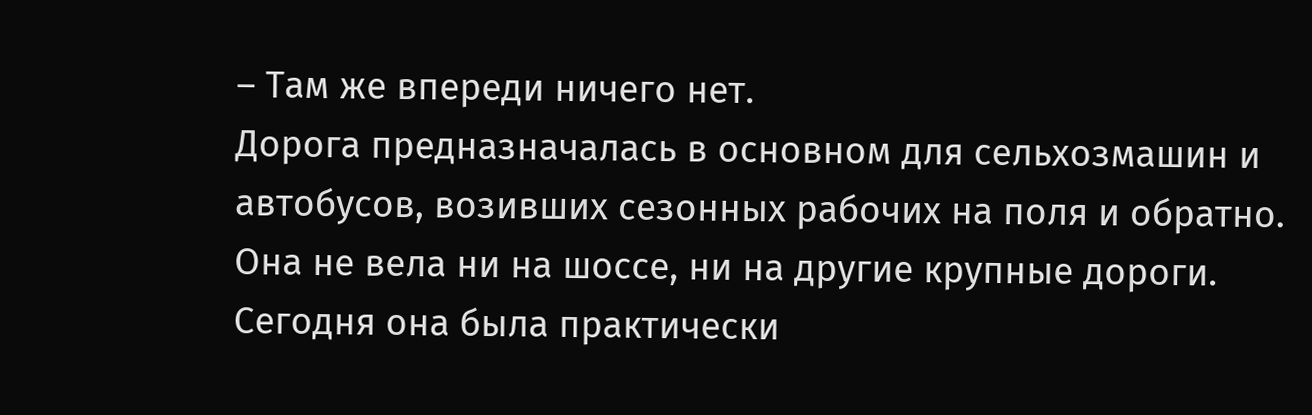– Там же впереди ничего нет.
Дорога предназначалась в основном для сельхозмашин и автобусов, возивших сезонных рабочих на поля и обратно. Она не вела ни на шоссе, ни на другие крупные дороги. Сегодня она была практически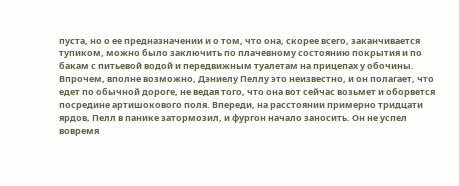пуста, но о ее предназначении и о том, что она, скорее всего, заканчивается тупиком, можно было заключить по плачевному состоянию покрытия и по бакам с питьевой водой и передвижным туалетам на прицепах у обочины.
Впрочем, вполне возможно, Дэниелу Пеллу это неизвестно, и он полагает, что едет по обычной дороге, не ведая того, что она вот сейчас возьмет и оборвется посредине артишокового поля. Впереди, на расстоянии примерно тридцати ярдов, Пелл в панике затормозил, и фургон начало заносить. Он не успел вовремя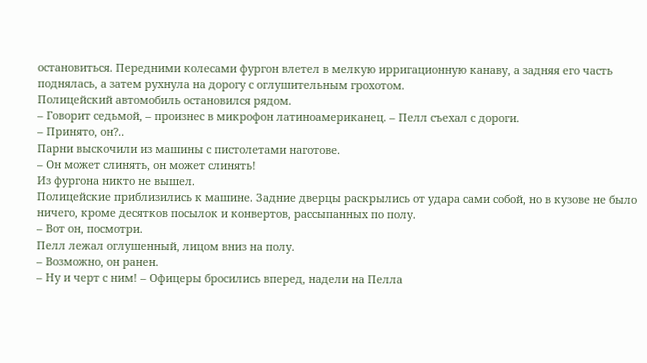остановиться. Передними колесами фургон влетел в мелкую ирригационную канаву, а задняя его часть поднялась, а затем рухнула на дорогу с оглушительным грохотом.
Полицейский автомобиль остановился рядом.
– Говорит седьмой, – произнес в микрофон латиноамериканец. – Пелл съехал с дороги.
– Принято, он?..
Парни выскочили из машины с пистолетами наготове.
– Он может слинять, он может слинять!
Из фургона никто не вышел.
Полицейские приблизились к машине. Задние дверцы раскрылись от удара сами собой, но в кузове не было ничего, кроме десятков посылок и конвертов, рассыпанных по полу.
– Вот он, посмотри.
Пелл лежал оглушенный, лицом вниз на полу.
– Возможно, он ранен.
– Ну и черт с ним! – Офицеры бросились вперед, надели на Пелла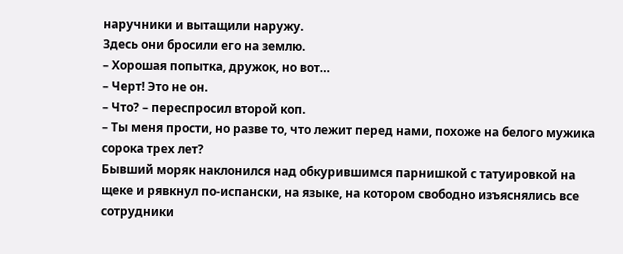наручники и вытащили наружу.
Здесь они бросили его на землю.
– Хорошая попытка, дружок, но вот…
– Черт! Это не он.
– Что? – переспросил второй коп.
– Ты меня прости, но разве то, что лежит перед нами, похоже на белого мужика сорока трех лет?
Бывший моряк наклонился над обкурившимся парнишкой с татуировкой на щеке и рявкнул по-испански, на языке, на котором свободно изъяснялись все сотрудники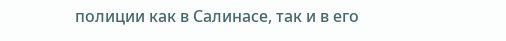полиции как в Салинасе, так и в его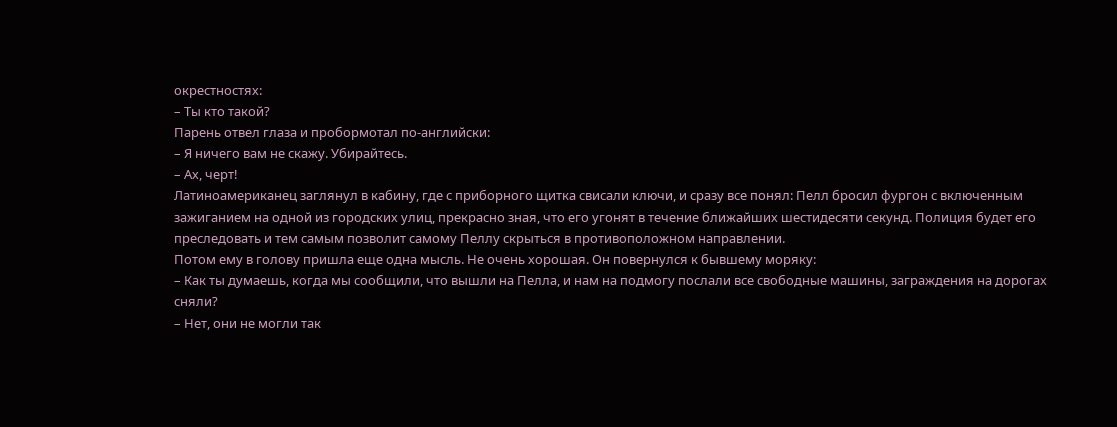окрестностях:
– Ты кто такой?
Парень отвел глаза и пробормотал по-английски:
– Я ничего вам не скажу. Убирайтесь.
– Ах, черт!
Латиноамериканец заглянул в кабину, где с приборного щитка свисали ключи, и сразу все понял: Пелл бросил фургон с включенным зажиганием на одной из городских улиц, прекрасно зная, что его угонят в течение ближайших шестидесяти секунд. Полиция будет его преследовать и тем самым позволит самому Пеллу скрыться в противоположном направлении.
Потом ему в голову пришла еще одна мысль. Не очень хорошая. Он повернулся к бывшему моряку:
– Как ты думаешь, когда мы сообщили, что вышли на Пелла, и нам на подмогу послали все свободные машины, заграждения на дорогах сняли?
– Нет, они не могли так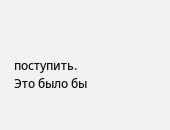поступить. Это было бы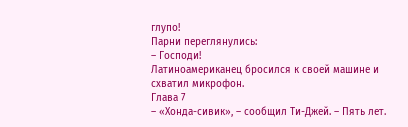глупо!
Парни переглянулись:
– Господи!
Латиноамериканец бросился к своей машине и схватил микрофон.
Глава 7
– «Хонда-сивик», – сообщил Ти-Джей. – Пять лет.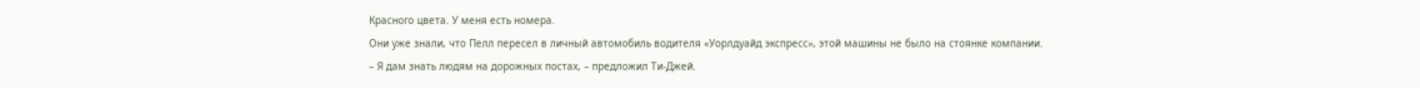Красного цвета. У меня есть номера.
Они уже знали, что Пелл пересел в личный автомобиль водителя «Уорлдуайд экспресс», этой машины не было на стоянке компании.
– Я дам знать людям на дорожных постах, – предложил Ти-Джей.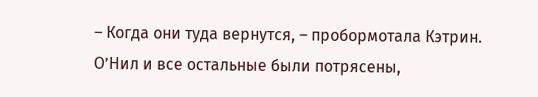– Когда они туда вернутся, – пробормотала Кэтрин.
О’Нил и все остальные были потрясены,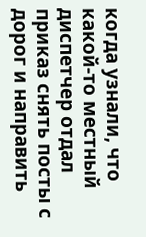когда узнали, что какой-то местный диспетчер отдал приказ снять посты с дорог и направить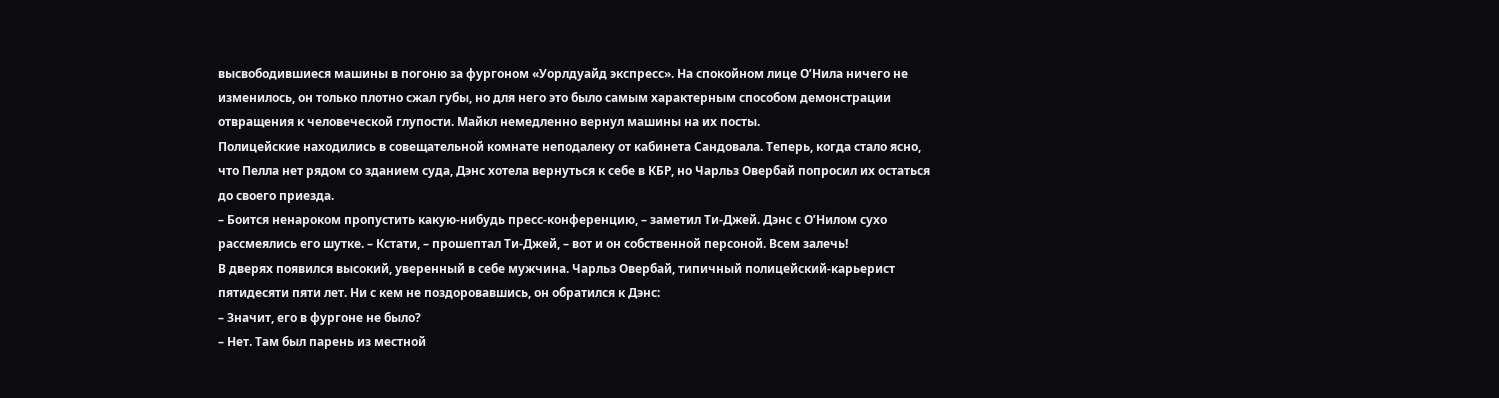высвободившиеся машины в погоню за фургоном «Уорлдуайд экспресс». На спокойном лице О’Нила ничего не изменилось, он только плотно сжал губы, но для него это было самым характерным способом демонстрации отвращения к человеческой глупости. Майкл немедленно вернул машины на их посты.
Полицейские находились в совещательной комнате неподалеку от кабинета Сандовала. Теперь, когда стало ясно, что Пелла нет рядом со зданием суда, Дэнс хотела вернуться к себе в КБР, но Чарльз Овербай попросил их остаться до своего приезда.
– Боится ненароком пропустить какую-нибудь пресс-конференцию, – заметил Ти-Джей. Дэнс с О’Нилом сухо рассмеялись его шутке. – Кстати, – прошептал Ти-Джей, – вот и он собственной персоной. Всем залечь!
В дверях появился высокий, уверенный в себе мужчина. Чарльз Овербай, типичный полицейский-карьерист пятидесяти пяти лет. Ни с кем не поздоровавшись, он обратился к Дэнс:
– Значит, его в фургоне не было?
– Нет. Там был парень из местной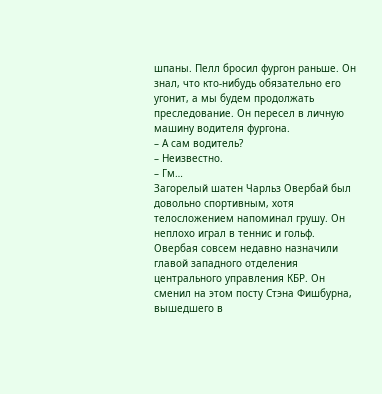шпаны. Пелл бросил фургон раньше. Он знал, что кто-нибудь обязательно его угонит, а мы будем продолжать преследование. Он пересел в личную машину водителя фургона.
– А сам водитель?
– Неизвестно.
– Гм…
Загорелый шатен Чарльз Овербай был довольно спортивным, хотя телосложением напоминал грушу. Он неплохо играл в теннис и гольф. Овербая совсем недавно назначили главой западного отделения центрального управления КБР. Он сменил на этом посту Стэна Фишбурна, вышедшего в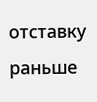отставку раньше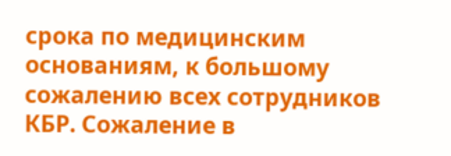срока по медицинским основаниям, к большому сожалению всех сотрудников КБР. Сожаление в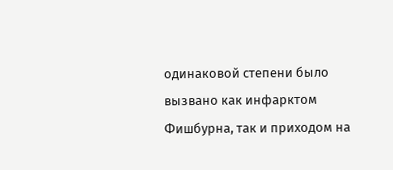одинаковой степени было вызвано как инфарктом Фишбурна, так и приходом на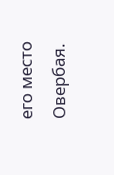его место Овербая.